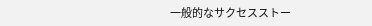一般的なサクセスストー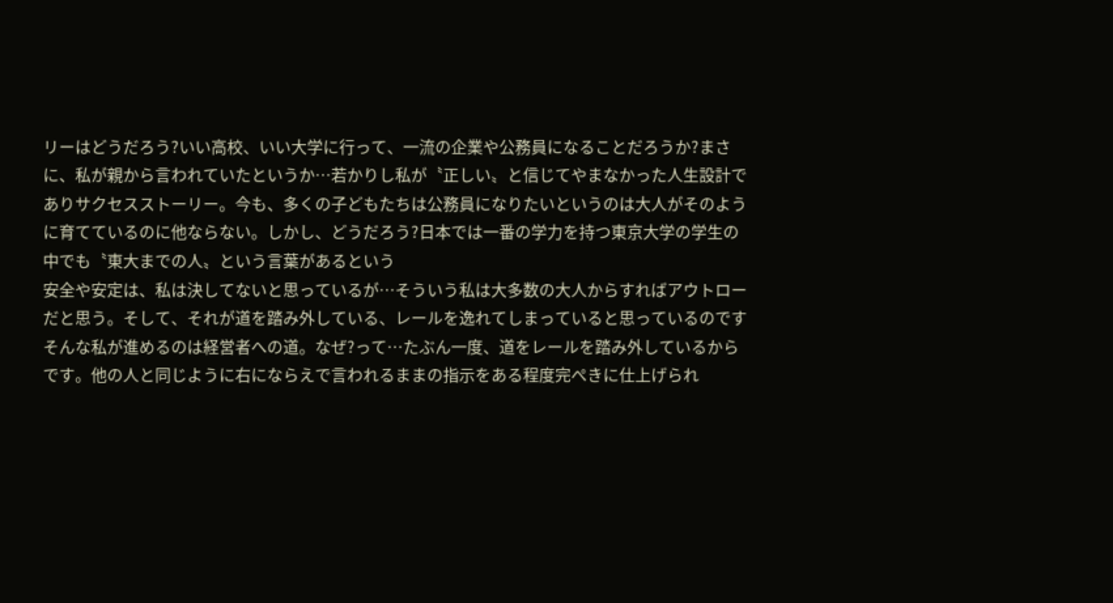リーはどうだろう?いい高校、いい大学に行って、一流の企業や公務員になることだろうか?まさに、私が親から言われていたというか…若かりし私が〝正しい〟と信じてやまなかった人生設計でありサクセスストーリー。今も、多くの子どもたちは公務員になりたいというのは大人がそのように育てているのに他ならない。しかし、どうだろう?日本では一番の学力を持つ東京大学の学生の中でも〝東大までの人〟という言葉があるという
安全や安定は、私は決してないと思っているが…そういう私は大多数の大人からすればアウトローだと思う。そして、それが道を踏み外している、レールを逸れてしまっていると思っているのです
そんな私が進めるのは経営者への道。なぜ?って…たぶん一度、道をレールを踏み外しているからです。他の人と同じように右にならえで言われるままの指示をある程度完ぺきに仕上げられ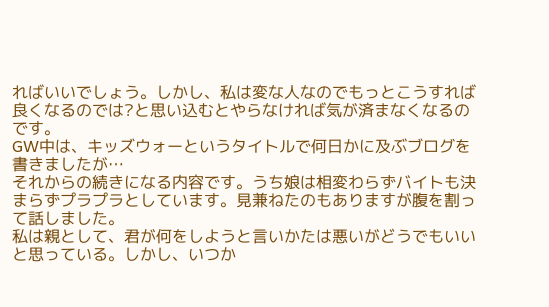ればいいでしょう。しかし、私は変な人なのでもっとこうすれば良くなるのでは?と思い込むとやらなければ気が済まなくなるのです。
GW中は、キッズウォーというタイトルで何日かに及ぶブログを書きましたが…
それからの続きになる内容です。うち娘は相変わらずバイトも決まらずプラプラとしています。見兼ねたのもありますが腹を割って話しました。
私は親として、君が何をしようと言いかたは悪いがどうでもいいと思っている。しかし、いつか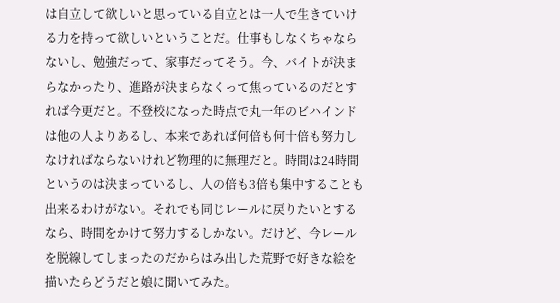は自立して欲しいと思っている自立とは一人で生きていける力を持って欲しいということだ。仕事もしなくちゃならないし、勉強だって、家事だってそう。今、バイトが決まらなかったり、進路が決まらなくって焦っているのだとすれば今更だと。不登校になった時点で丸一年のビハインドは他の人よりあるし、本来であれば何倍も何十倍も努力しなければならないけれど物理的に無理だと。時間は24時間というのは決まっているし、人の倍も3倍も集中することも出来るわけがない。それでも同じレールに戻りたいとするなら、時間をかけて努力するしかない。だけど、今レールを脱線してしまったのだからはみ出した荒野で好きな絵を描いたらどうだと娘に聞いてみた。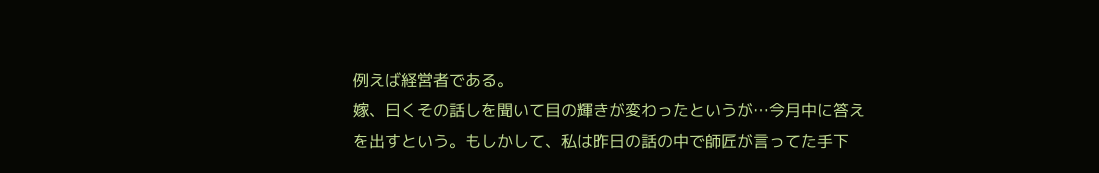例えば経営者である。
嫁、曰くその話しを聞いて目の輝きが変わったというが…今月中に答えを出すという。もしかして、私は昨日の話の中で師匠が言ってた手下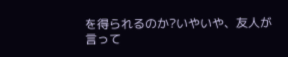を得られるのか?いやいや、友人が言って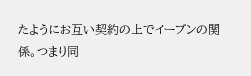たようにお互い契約の上でイーブンの関係。つまり同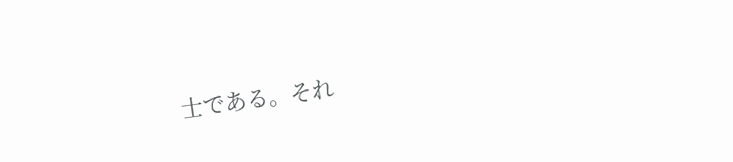士である。それ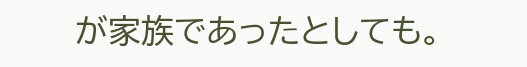が家族であったとしても。